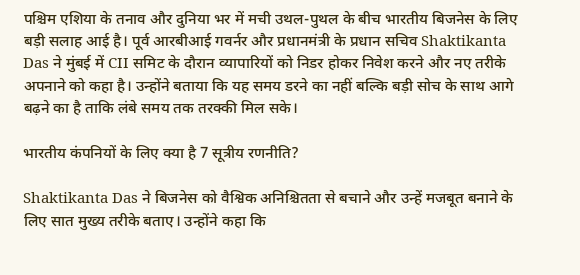पश्चिम एशिया के तनाव और दुनिया भर में मची उथल-पुथल के बीच भारतीय बिजनेस के लिए बड़ी सलाह आई है। पूर्व आरबीआई गवर्नर और प्रधानमंत्री के प्रधान सचिव Shaktikanta Das ने मुंबई में CII समिट के दौरान व्यापारियों को निडर होकर निवेश करने और नए तरीके अपनाने को कहा है। उन्होंने बताया कि यह समय डरने का नहीं बल्कि बड़ी सोच के साथ आगे बढ़ने का है ताकि लंबे समय तक तरक्की मिल सके।

भारतीय कंपनियों के लिए क्या है 7 सूत्रीय रणनीति?

Shaktikanta Das ने बिजनेस को वैश्विक अनिश्चितता से बचाने और उन्हें मजबूत बनाने के लिए सात मुख्य तरीके बताए। उन्होंने कहा कि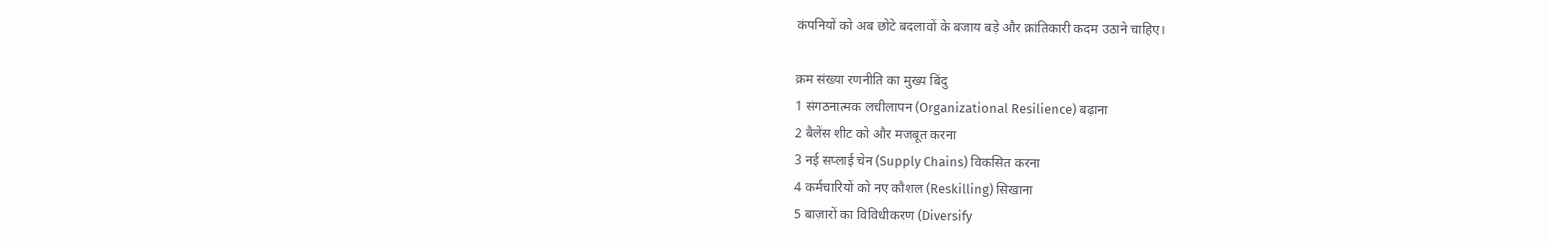कंपनियों को अब छोटे बदलावों के बजाय बड़े और क्रांतिकारी कदम उठाने चाहिए।

क्रम संख्या रणनीति का मुख्य बिंदु
1 संगठनात्मक लचीलापन (Organizational Resilience) बढ़ाना
2 बैलेंस शीट को और मजबूत करना
3 नई सप्लाई चेन (Supply Chains) विकसित करना
4 कर्मचारियों को नए कौशल (Reskilling) सिखाना
5 बाज़ारों का विविधीकरण (Diversify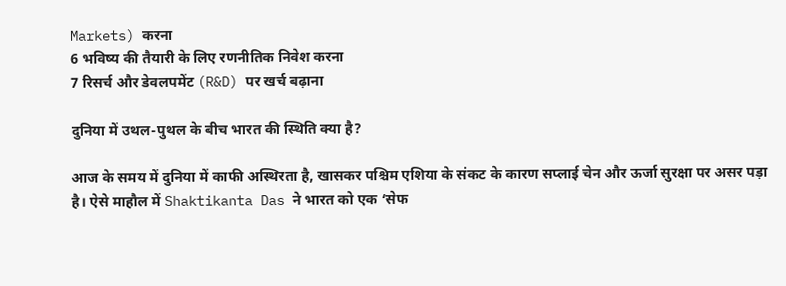Markets) करना
6 भविष्य की तैयारी के लिए रणनीतिक निवेश करना
7 रिसर्च और डेवलपमेंट (R&D) पर खर्च बढ़ाना

दुनिया में उथल-पुथल के बीच भारत की स्थिति क्या है?

आज के समय में दुनिया में काफी अस्थिरता है, खासकर पश्चिम एशिया के संकट के कारण सप्लाई चेन और ऊर्जा सुरक्षा पर असर पड़ा है। ऐसे माहौल में Shaktikanta Das ने भारत को एक ‘सेफ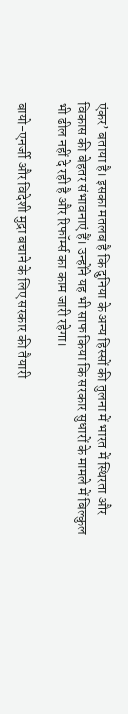एंकर’ बताया है। इसका मतलब है कि दुनिया के अन्य हिस्सों की तुलना में भारत में स्थिरता और विकास की बेहतर संभावनाएं हैं। उन्होंने यह भी साफ किया कि सरकार सुधारों के मामले में बिल्कुल भी ढील नहीं दे रही है और रिफॉर्म्स का काम जारी रहेगा।

बायो-एनर्जी और विदेशी मुद्रा बचाने के लिए सरकार की तैयारी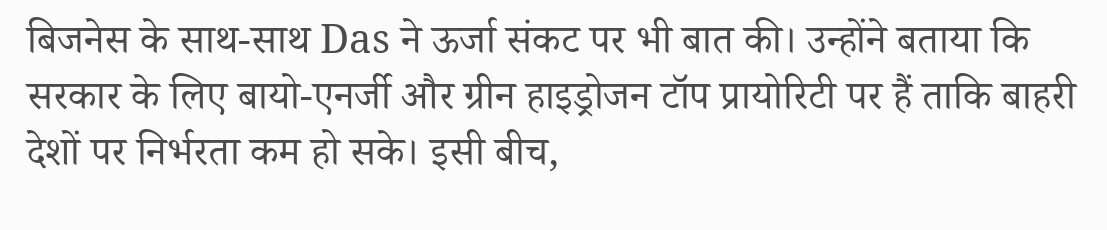बिजनेस के साथ-साथ Das ने ऊर्जा संकट पर भी बात की। उन्होंने बताया कि सरकार के लिए बायो-एनर्जी और ग्रीन हाइड्रोजन टॉप प्रायोरिटी पर हैं ताकि बाहरी देशों पर निर्भरता कम हो सके। इसी बीच,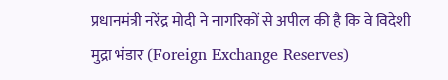प्रधानमंत्री नरेंद्र मोदी ने नागरिकों से अपील की है कि वे विदेशी मुद्रा भंडार (Foreign Exchange Reserves)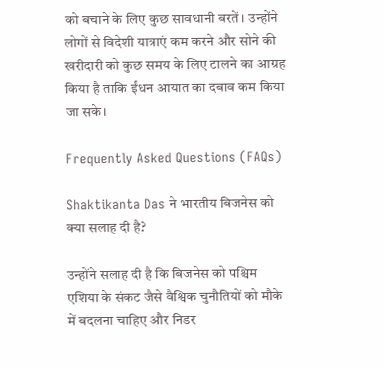को बचाने के लिए कुछ सावधानी बरतें। उन्होंने लोगों से विदेशी यात्राएं कम करने और सोने की खरीदारी को कुछ समय के लिए टालने का आग्रह किया है ताकि ईंधन आयात का दबाव कम किया जा सके।

Frequently Asked Questions (FAQs)

Shaktikanta Das ने भारतीय बिजनेस को क्या सलाह दी है?

उन्होंने सलाह दी है कि बिजनेस को पश्चिम एशिया के संकट जैसे वैश्विक चुनौतियों को मौके में बदलना चाहिए और निडर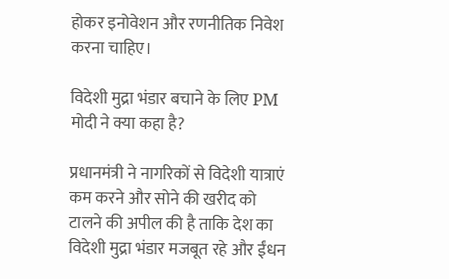होकर इनोवेशन और रणनीतिक निवेश करना चाहिए।

विदेशी मुद्रा भंडार बचाने के लिए PM मोदी ने क्या कहा है?

प्रधानमंत्री ने नागरिकों से विदेशी यात्राएं कम करने और सोने की खरीद को टालने की अपील की है ताकि देश का विदेशी मुद्रा भंडार मजबूत रहे और ईंधन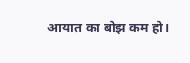आयात का बोझ कम हो।